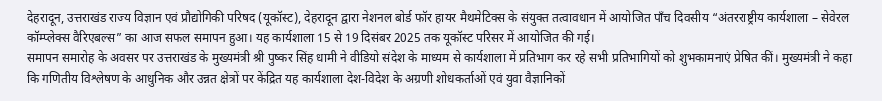देहरादून, उत्तराखंड राज्य विज्ञान एवं प्रौद्योगिकी परिषद (यूकॉस्ट), देहरादून द्वारा नेशनल बोर्ड फॉर हायर मैथमेटिक्स के संयुक्त तत्वावधान में आयोजित पाँच दिवसीय “अंतरराष्ट्रीय कार्यशाला – सेवेरल कॉम्प्लेक्स वैरिएबल्स” का आज सफल समापन हुआ। यह कार्यशाला 15 से 19 दिसंबर 2025 तक यूकॉस्ट परिसर में आयोजित की गई।
समापन समारोह के अवसर पर उत्तराखंड के मुख्यमंत्री श्री पुष्कर सिंह धामी ने वीडियो संदेश के माध्यम से कार्यशाला में प्रतिभाग कर रहे सभी प्रतिभागियों को शुभकामनाएं प्रेषित कीं। मुख्यमंत्री ने कहा कि गणितीय विश्लेषण के आधुनिक और उन्नत क्षेत्रों पर केंद्रित यह कार्यशाला देश-विदेश के अग्रणी शोधकर्ताओं एवं युवा वैज्ञानिकों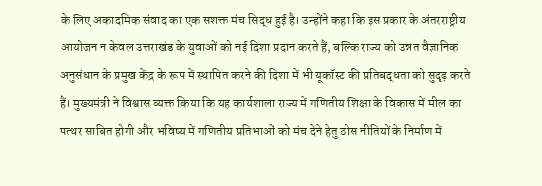के लिए अकादमिक संवाद का एक सशक्त मंच सिद्ध हुई है। उन्होंने कहा कि इस प्रकार के अंतरराष्ट्रीय आयोजन न केवल उत्तराखंड के युवाओं को नई दिशा प्रदान करते हैं, बल्कि राज्य को उन्नत वैज्ञानिक अनुसंधान के प्रमुख केंद्र के रूप में स्थापित करने की दिशा में भी यूकॉस्ट की प्रतिबद्धता को सुदृढ़ करते हैं। मुख्यमंत्री ने विश्वास व्यक्त किया कि यह कार्यशाला राज्य में गणितीय शिक्षा के विकास में मील का पत्थर साबित होगी और भविष्य में गणितीय प्रतिभाओं को मंच देने हेतु ठोस नीतियों के निर्माण में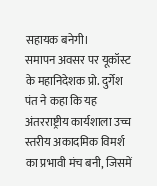सहायक बनेगी।
समापन अवसर पर यूकॉस्ट के महानिदेशक प्रो. दुर्गेश पंत ने कहा कि यह अंतरराष्ट्रीय कार्यशाला उच्च स्तरीय अकादमिक विमर्श का प्रभावी मंच बनी, जिसमें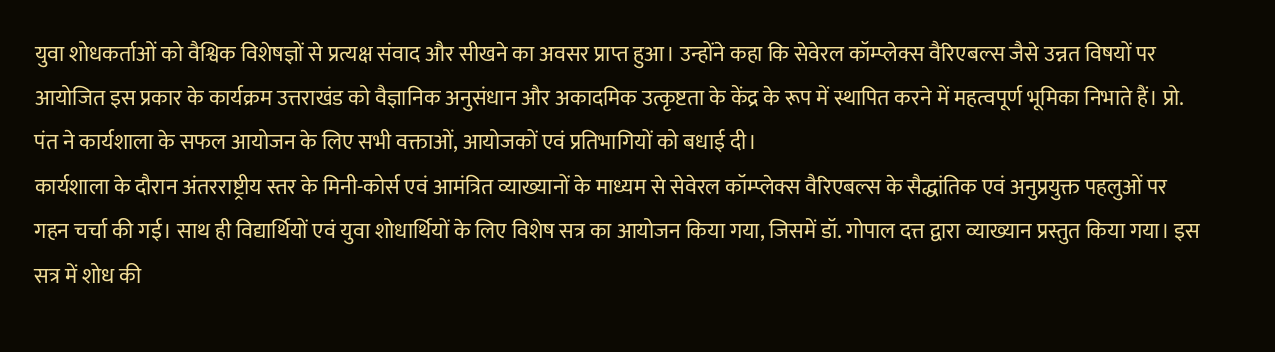युवा शोधकर्ताओं को वैश्विक विशेषज्ञों से प्रत्यक्ष संवाद और सीखने का अवसर प्राप्त हुआ। उन्होंने कहा कि सेवेरल कॉम्प्लेक्स वैरिएबल्स जैसे उन्नत विषयों पर आयोजित इस प्रकार के कार्यक्रम उत्तराखंड को वैज्ञानिक अनुसंधान और अकादमिक उत्कृष्टता के केंद्र के रूप में स्थापित करने में महत्वपूर्ण भूमिका निभाते हैं। प्रो. पंत ने कार्यशाला के सफल आयोजन के लिए सभी वक्ताओं, आयोजकों एवं प्रतिभागियों को बधाई दी।
कार्यशाला के दौरान अंतरराष्ट्रीय स्तर के मिनी-कोर्स एवं आमंत्रित व्याख्यानों के माध्यम से सेवेरल कॉम्प्लेक्स वैरिएबल्स के सैद्धांतिक एवं अनुप्रयुक्त पहलुओं पर गहन चर्चा की गई। साथ ही विद्यार्थियों एवं युवा शोधार्थियों के लिए विशेष सत्र का आयोजन किया गया, जिसमें डॉ. गोपाल दत्त द्वारा व्याख्यान प्रस्तुत किया गया। इस सत्र में शोध की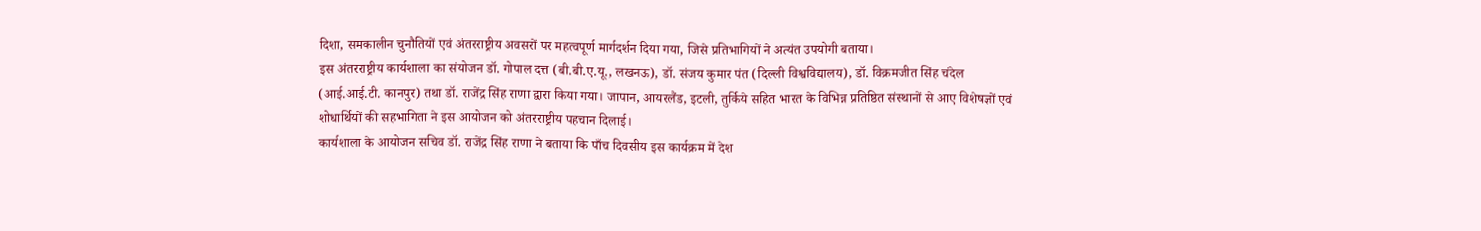दिशा, समकालीन चुनौतियों एवं अंतरराष्ट्रीय अवसरों पर महत्वपूर्ण मार्गदर्शन दिया गया, जिसे प्रतिभागियों ने अत्यंत उपयोगी बताया।
इस अंतरराष्ट्रीय कार्यशाला का संयोजन डॉ. गोपाल दत्त (बी.बी.ए.यू., लखनऊ), डॉ. संजय कुमार पंत (दिल्ली विश्वविद्यालय), डॉ. विक्रमजीत सिंह चंदेल (आई.आई.टी. कानपुर) तथा डॉ. राजेंद्र सिंह राणा द्वारा किया गया। जापान, आयरलैंड, इटली, तुर्किये सहित भारत के विभिन्न प्रतिष्ठित संस्थानों से आए विशेषज्ञों एवं शोधार्थियों की सहभागिता ने इस आयोजन को अंतरराष्ट्रीय पहचान दिलाई।
कार्यशाला के आयोजन सचिव डॉ. राजेंद्र सिंह राणा ने बताया कि पाँच दिवसीय इस कार्यक्रम में देश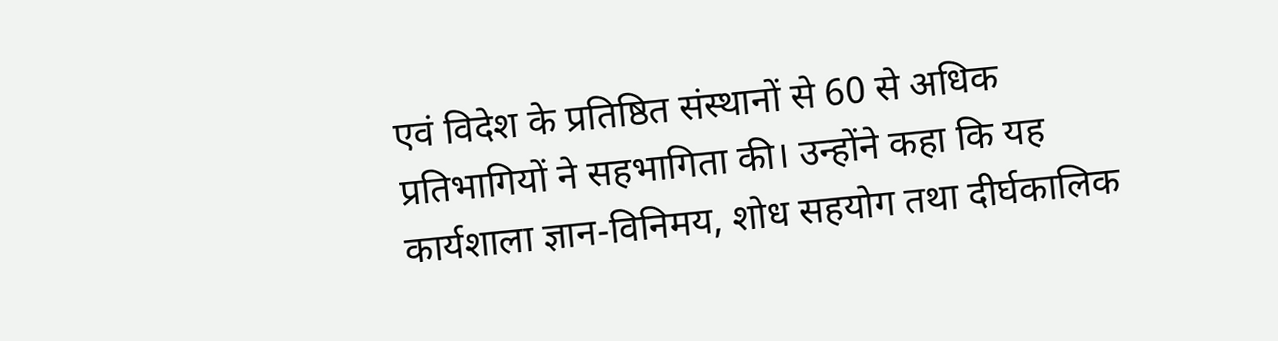एवं विदेश के प्रतिष्ठित संस्थानों से 60 से अधिक प्रतिभागियों ने सहभागिता की। उन्होंने कहा कि यह कार्यशाला ज्ञान-विनिमय, शोध सहयोग तथा दीर्घकालिक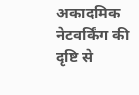अकादमिक नेटवर्किंग की दृष्टि से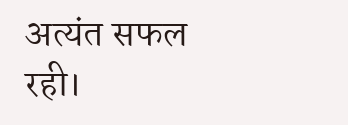अत्यंत सफल रही।